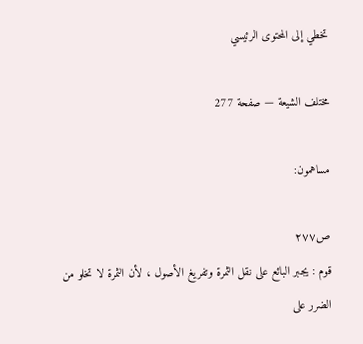تخطي إلى المحتوى الرئيسي

مختلف الشيعة — صفحة 277

مساهمون:

ص٢٧٧
قوم : يجبر البائع على نقل الثمرة وتفريغ الأصول ، لأن الثمرة لا تخلو من الضرر على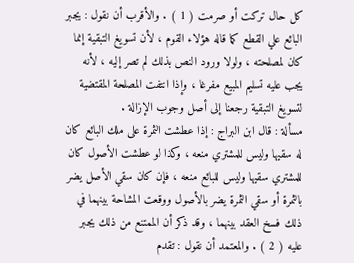كل حال تركت أو صرمت ( 1 ) . والأقرب أن نقول : يجبر البائع علي القطع كما قاله هؤلاء القوم ، لأن تسويغ التبقية إنما كان لمصلحته ، ولولا ورود النص بذلك لم تصر إليه ، لأنه يجب عليه تسليم المبيع مفرغا ، وإذا انتفت المصلحة المقتضية لتسويغ التبقية رجعنا إلى أصل وجوب الإزالة .
مسألة : قال ابن البراج : إذا عطشت الثمرة على ملك البائع كان له سقيها وليس للمشتري منعه ، وكذا لو عطشت الأصول كان للمشتري سقيها وليس للبائع منعه ، فإن كان سقي الأصل يضر بالثمرة أو سقي الثمرة يضر بالأصول ووقعت المشاحة بينهما في ذلك فسخ العقد بينهما ، وقد ذكر أن الممتنع من ذلك يجبر عليه ( 2 ) . والمعتمد أن نقول : تقدم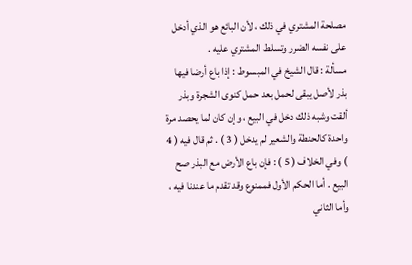مصلحة المشتري في ذلك ، لأن البائع هو الذي أدخل على نفسه الضرر وتسلط المشتري عليه .
مسألة : قال الشيخ في المبسوط : إذا باع أرضا فيها بذر لأصل يبقى لحمل بعد حمل كنوى الشجرة وبذر ألقت وشبه ذلك دخل في البيع ، وإن كان لما يحصد مرة واحدة كالحنطة والشعير لم يدخل ( 3 ) . ثم قال فيه ( 4 ) وفي الخلاف ( 5 ) : فإن باع الأرض مع البذر صح البيع . أما الحكم الأول فممنوع وقد تقدم ما عندنا فيه ، وأما الثاني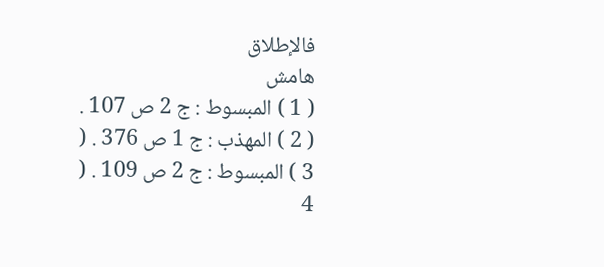فالإطلاق
هامش
( 1 ) المبسوط : ج 2 ص 107 . ( 2 ) المهذب : ج 1 ص 376 . ( 3 ) المبسوط : ج 2 ص 109 . ( 4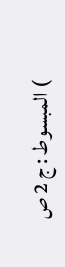) المبسوط : ج 2 ص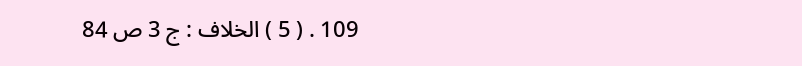109 . ( 5 ) الخلاف : ج 3 ص 84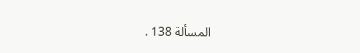المسألة 138 .